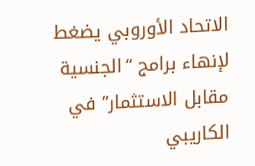الاتحاد الأوروبي يضغط لإنهاء برامج “الجنسية مقابل الاستثمار” في الكاريبي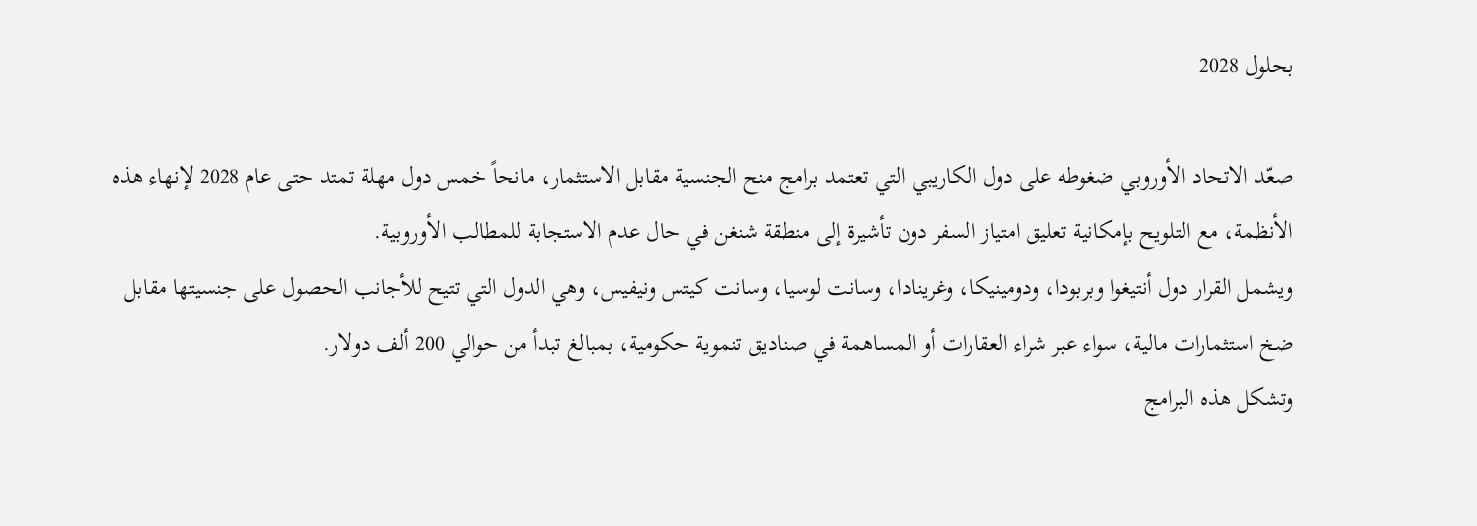بحلول 2028

صعّد الاتحاد الأوروبي ضغوطه على دول الكاريبي التي تعتمد برامج منح الجنسية مقابل الاستثمار، مانحاً خمس دول مهلة تمتد حتى عام 2028 لإنهاء هذه الأنظمة، مع التلويح بإمكانية تعليق امتياز السفر دون تأشيرة إلى منطقة شنغن في حال عدم الاستجابة للمطالب الأوروبية.
ويشمل القرار دول أنتيغوا وبربودا، ودومينيكا، وغرينادا، وسانت لوسيا، وسانت كيتس ونيفيس، وهي الدول التي تتيح للأجانب الحصول على جنسيتها مقابل ضخ استثمارات مالية، سواء عبر شراء العقارات أو المساهمة في صناديق تنموية حكومية، بمبالغ تبدأ من حوالي 200 ألف دولار.
وتشكل هذه البرامج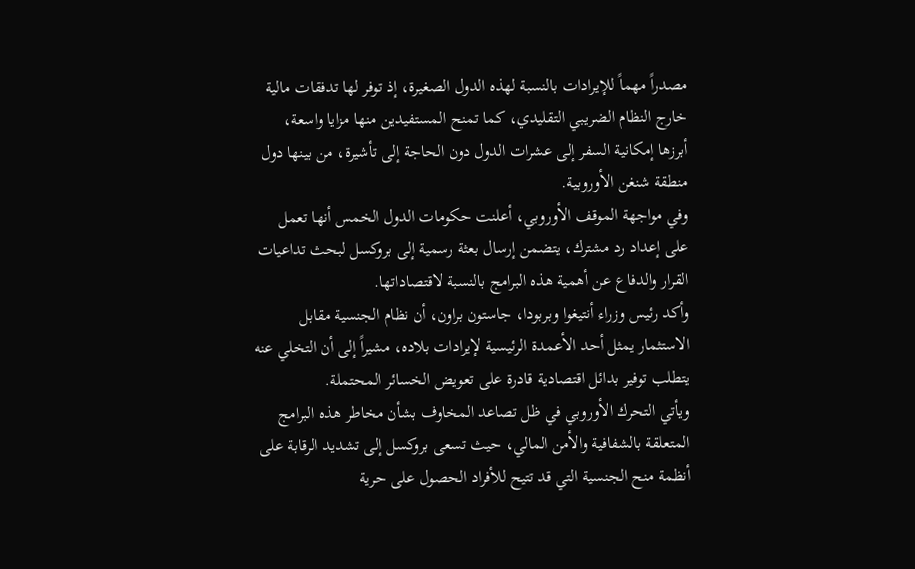مصدراً مهماً للإيرادات بالنسبة لهذه الدول الصغيرة، إذ توفر لها تدفقات مالية خارج النظام الضريبي التقليدي، كما تمنح المستفيدين منها مزايا واسعة، أبرزها إمكانية السفر إلى عشرات الدول دون الحاجة إلى تأشيرة، من بينها دول منطقة شنغن الأوروبية.
وفي مواجهة الموقف الأوروبي، أعلنت حكومات الدول الخمس أنها تعمل على إعداد رد مشترك، يتضمن إرسال بعثة رسمية إلى بروكسل لبحث تداعيات القرار والدفاع عن أهمية هذه البرامج بالنسبة لاقتصاداتها.
وأكد رئيس وزراء أنتيغوا وبربودا، جاستون براون، أن نظام الجنسية مقابل الاستثمار يمثل أحد الأعمدة الرئيسية لإيرادات بلاده، مشيراً إلى أن التخلي عنه يتطلب توفير بدائل اقتصادية قادرة على تعويض الخسائر المحتملة.
ويأتي التحرك الأوروبي في ظل تصاعد المخاوف بشأن مخاطر هذه البرامج المتعلقة بالشفافية والأمن المالي، حيث تسعى بروكسل إلى تشديد الرقابة على أنظمة منح الجنسية التي قد تتيح للأفراد الحصول على حرية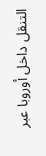التنقل داخل أوروبا عبر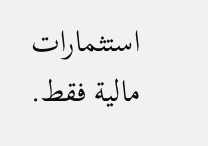استثمارات مالية فقط.